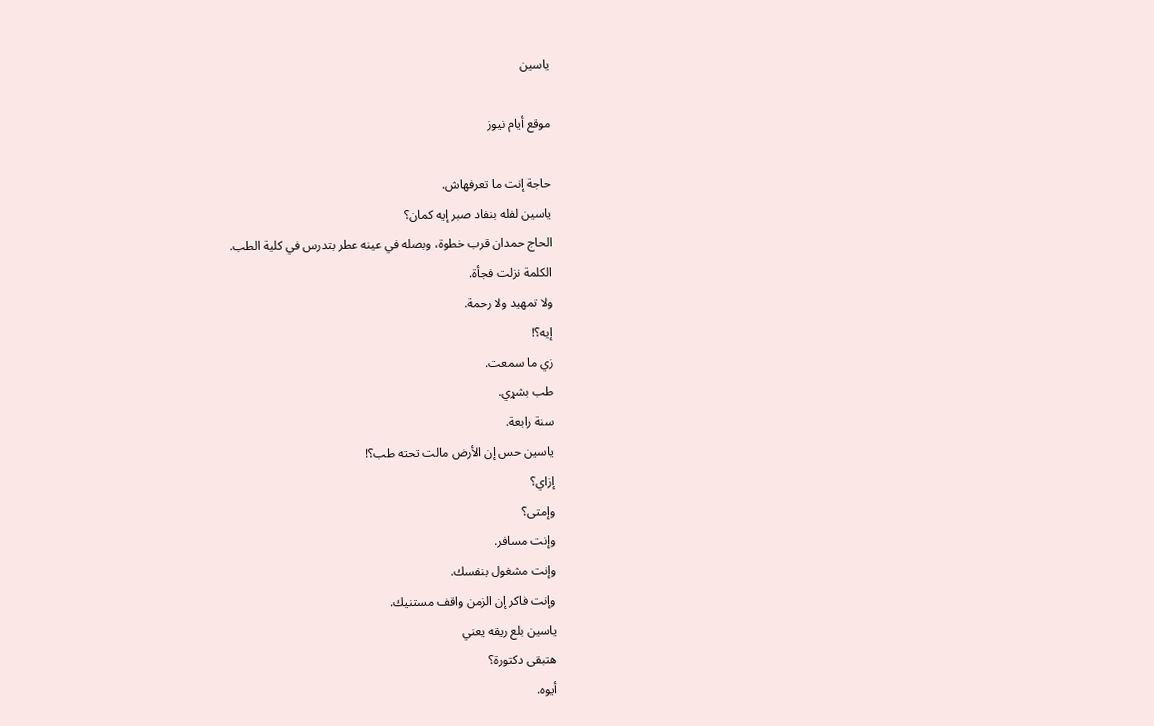ياسين

موقع أيام نيوز

حاجة إنت ما تعرفهاش.
ياسين لفله بنفاد صبر إيه كمان؟
الحاج حمدان قرب خطوة، وبصله في عينه عطر بتدرس في كلية الطب.
الكلمة نزلت فجأة.
ولا تمهيد ولا رحمة.
إيه؟!
زي ما سمعت.
طب بشړي.
سنة رابعة.
ياسين حس إن الأرض مالت تحته طب؟!
إزاي؟
وإمتى؟
وإنت مسافر.
وإنت مشغول بنفسك.
وإنت فاكر إن الزمن واقف مستنيك.
ياسين بلع ريقه يعني
هتبقى دكتورة؟
أيوه.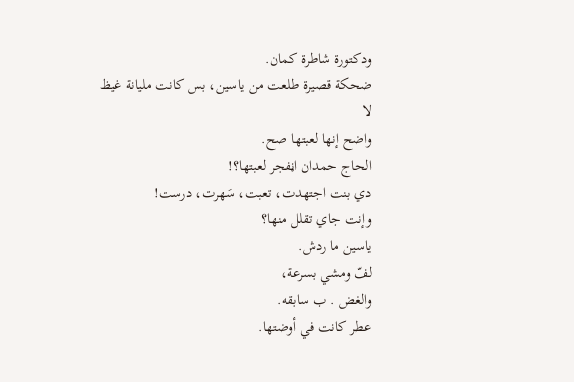ودكتورة شاطرة كمان.
ضحكة قصيرة طلعت من ياسين، بس كانت مليانة غيظ لا
واضح إنها لعبتها صح.
الحاج حمدان اڼفجر لعبتها؟!
دي بنت اجتهدت، تعبت، سَهرت، درست!
وإنت جاي تقلل منها؟
ياسين ما ردش.
لفّ ومشي بسرعة،
والغض . ب سابقه.
عطر كانت في أوضتها.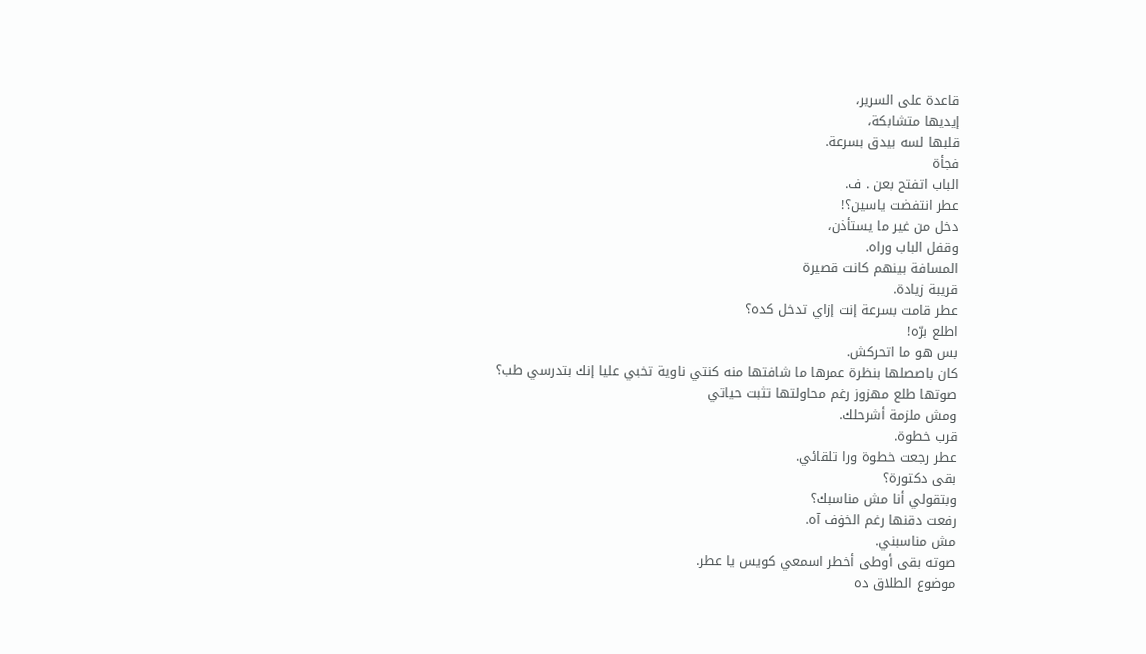قاعدة على السرير،
إيديها متشابكة،
قلبها لسه بيدق بسرعة.
فجأة
الباب اتفتح بعن . ف.
عطر انتفضت ياسين؟!
دخل من غير ما يستأذن،
وقفل الباب وراه.
المسافة بينهم كانت قصيرة
قريبة زيادة.
عطر قامت بسرعة إنت إزاي تدخل كده؟
اطلع برّه!
بس هو ما اتحركش.
كان باصصلها بنظرة عمرها ما شافتها منه كنتي ناوية تخبي عليا إنك بتدرسي طب؟
صوتها طلع مهزوز رغم محاولتها تثبت حياتي
ومش ملزمة أشرحلك.
قرب خطوة.
عطر رجعت خطوة ورا تلقائي.
بقى دكتورة؟
وبتقولي أنا مش مناسبك؟
رفعت دقنها رغم الخۏف آه.
مش مناسبني.
صوته بقى أوطى أخطر اسمعي كويس يا عطر.
موضوع الطلاق ده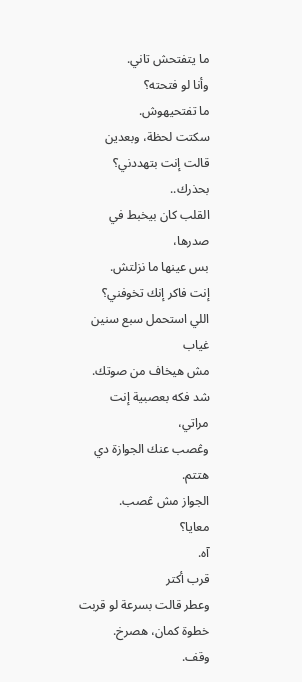ما يتفتحش تاني.
وأنا لو فتحته؟
ما تفتحيهوش.
سكتت لحظة، وبعدين قالت إنت بتهددني؟
بحذرك..
القلب كان بيخبط في صدرها،
بس عينها ما نزلتش.
إنت فاكر إنك تخوفني؟
اللي استحمل سبع سنين غياب
مش هيخاف من صوتك.
شد فكه بعصبية إنت مراتي،
وڠصب عنك الجوازة دي هتتم.
الجواز مش ڠصب.
معايا؟
آه.
قرب أكتر
وعطر قالت بسرعة لو قربت خطوة كمان، هصرخ.
وقف.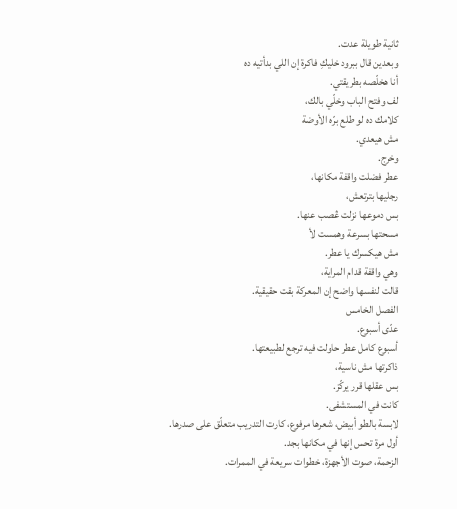ثانية طويلة عدت.
وبعدين قال ببرود خليكِ فاكرة إن اللي بدأتيه ده
أنا هخلّصه بطريقتي.
لف وفتح الباب وخلّي بالك،
كلامك ده لو طلع برّه الأوضة
مش هيعدي.
وخرج.
عطر فضلت واقفة مكانها،
رجليها بترتعش،
بس دموعها نزلت ڠصب عنها.
مسحتها بسرعة وهمست لأ
مش هيكسرك يا عطر.
وهي واقفة قدام المراية،
قالت لنفسها واضح إن المعركة بقت حقيقية.
الفصل الخامس
عدّى أسبوع.
أسبوع كامل عطر حاولت فيه ترجع لطبيعتها.
ذاكرتها مش ناسية،
بس عقلها قرر يركّز.
كانت في المستشفى.
لابسة بالطو أبيض، شعرها مرفوع، كارت التدريب متعلّق على صدرها.
أول مرة تحس إنها في مكانها بجد.
الزحمة، صوت الأجهزة، خطوات سريعة في الممرات.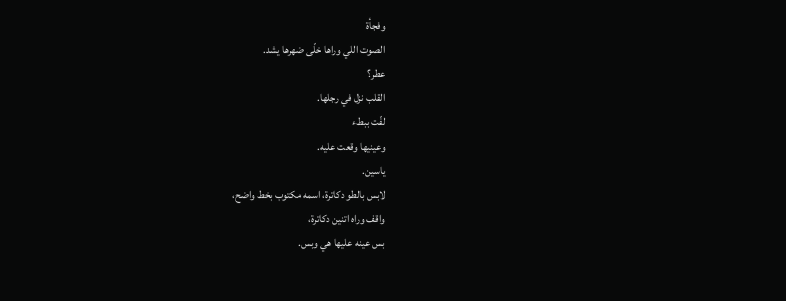وفجأة
الصوت اللي وراها خلّى ضهرها يشد.
عطر؟
القلب نزل في رجلها.
لفّت ببطء
وعينيها وقعت عليه.
ياسين.
لابس بالطو دكاترة، اسمه مكتوب بخط واضح،
واقف وراه اتنين دكاترة،
بس عينه عليها هي وبس.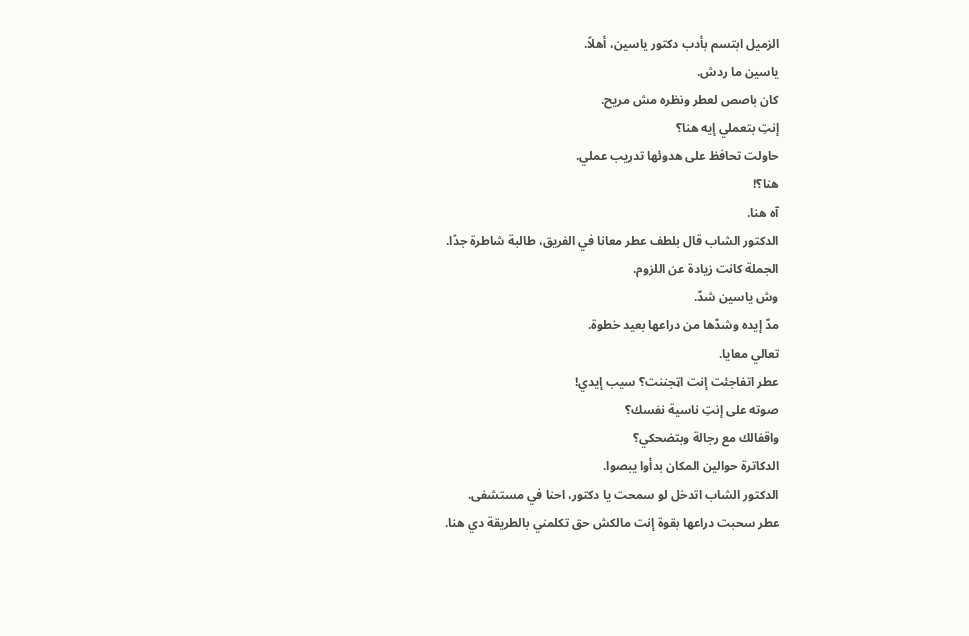الزميل ابتسم بأدب دكتور ياسين، أهلاً.
ياسين ما ردش.
كان باصص لعطر ونظره مش مريح.
إنتِ بتعملي إيه هنا؟
حاولت تحافظ على هدوئها تدريب عملي.
هنا؟!
آه هنا.
الدكتور الشاب قال بلطف عطر معانا في الفريق، طالبة شاطرة جدًا.
الجملة كانت زيادة عن اللزوم.
وش ياسين شدّ.
مدّ إيده وشدّها من دراعها بعيد خطوة.
تعالي معايا.
عطر اتفاجئت إنت اټجننت؟ سيب إيدي!
صوته على إنتِ ناسية نفسك؟
واقفالك مع رجالة وبتضحكي؟
الدكاترة حوالين المكان بدأوا يبصوا.
الدكتور الشاب اتدخل لو سمحت يا دكتور، احنا في مستشفى.
عطر سحبت دراعها بقوة إنت مالكش حق تكلمني بالطريقة دي هنا.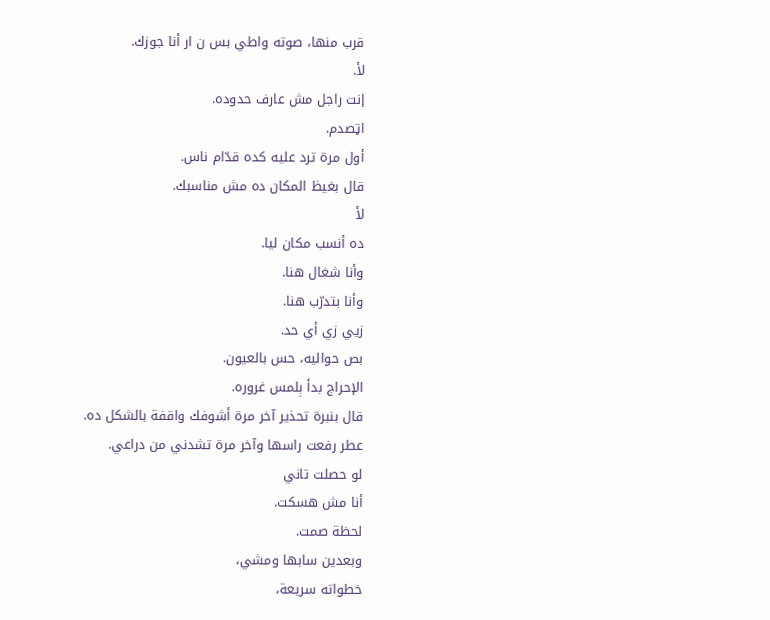قرب منها، صوته واطي بس ن ار أنا جوزك.
لأ.
إنت راجل مش عارف حدوده.
اټصدم.
أول مرة ترد عليه كده قدّام ناس.
قال بغيظ المكان ده مش مناسبك.
لأ
ده أنسب مكان ليا.
وأنا شغال هنا.
وأنا بتدرّب هنا.
زيي زي أي حد.
بص حواليه، حس بالعيون.
الإحراج بدأ ېلمس غروره.
قال بنبرة تحذير آخر مرة أشوفك واقفة بالشكل ده.
عطر رفعت راسها وآخر مرة تشدني من دراعي.
لو حصلت تاني
أنا مش هسكت.
لحظة صمت.
وبعدين سابها ومشي،
خطواته سريعة،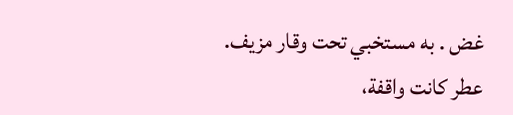غض . به مستخبي تحت وقار مزيف.
عطر كانت واقفة،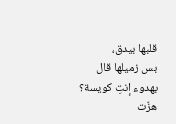قلبها بيدق،
بس زميلها قال بهدوء إنتِ كويسة؟
هزّت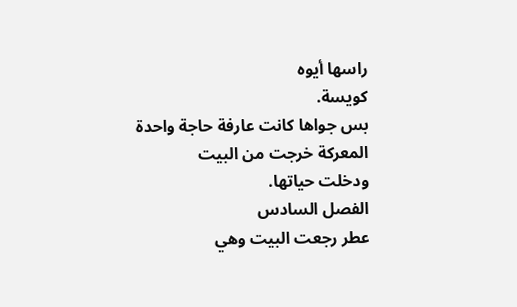راسها أيوه
كويسة.
بس جواها كانت عارفة حاجة واحدة
المعركة خرجت من البيت
ودخلت حياتها.
الفصل السادس
عطر رجعت البيت وهي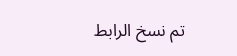تم نسخ الرابط